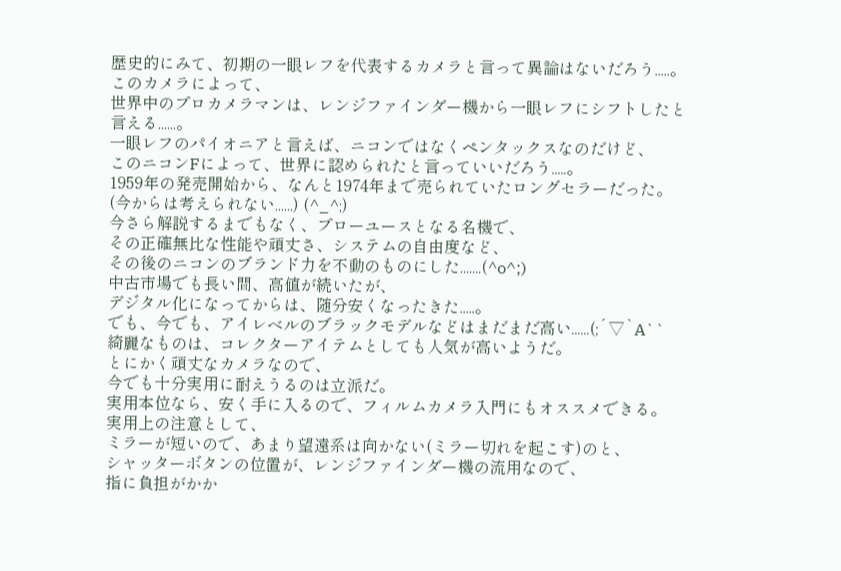歴史的にみて、初期の一眼レフを代表するカメラと言って異論はないだろう.....。
このカメラによって、
世界中のプロカメラマンは、レンジファインダー機から一眼レフにシフトしたと言える......。
一眼レフのパイオニアと言えば、ニコンではなくペンタックスなのだけど、
このニコンFによって、世界に認められたと言っていいだろう.....。
1959年の発売開始から、なんと1974年まで売られていたロングセラーだった。
(今からは考えられない......) (^_^;)
今さら解説するまでもなく、プローユースとなる名機で、
その正確無比な性能や頑丈さ、システムの自由度など、
その後のニコンのブランド力を不動のものにした.......(^o^;)
中古市場でも長い間、高値が続いたが、
デジタル化になってからは、随分安くなったきた.....。
でも、今でも、アイレベルのブラックモデルなどはまだまだ高い......(;´▽`A``
綺麗なものは、コレクターアイテムとしても人気が高いようだ。
とにかく頑丈なカメラなので、
今でも十分実用に耐えうるのは立派だ。
実用本位なら、安く手に入るので、フィルムカメラ入門にもオススメできる。
実用上の注意として、
ミラーが短いので、あまり望遠系は向かない(ミラー切れを起こす)のと、
シャッターボタンの位置が、レンジファインダー機の流用なので、
指に負担がかか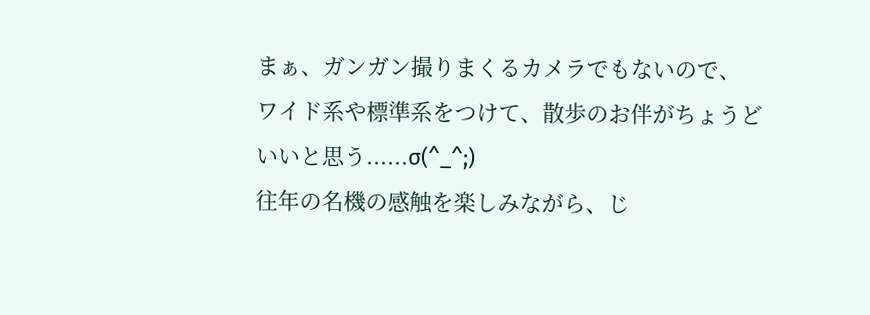まぁ、ガンガン撮りまくるカメラでもないので、
ワイド系や標準系をつけて、散歩のお伴がちょうどいいと思う......σ(^_^;)
往年の名機の感触を楽しみながら、じ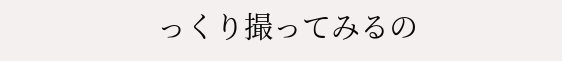っくり撮ってみるの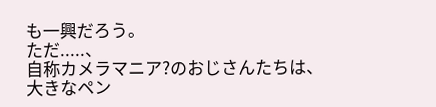も一興だろう。
ただ.....、
自称カメラマニア?のおじさんたちは、
大きなペン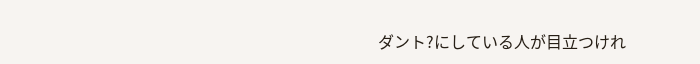ダント?にしている人が目立つけれ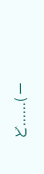ど......( ー